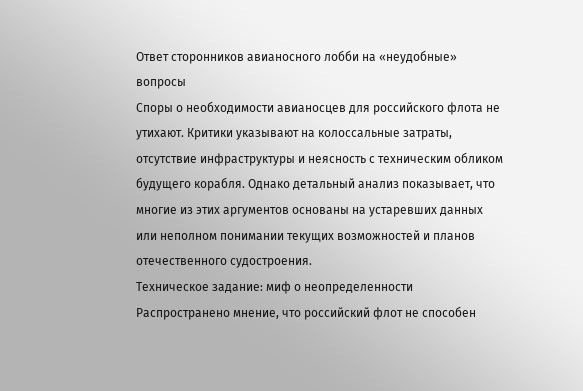Ответ сторонников авианосного лобби на «неудобные» вопросы
Споры о необходимости авианосцев для российского флота не утихают. Критики указывают на колоссальные затраты, отсутствие инфраструктуры и неясность с техническим обликом будущего корабля. Однако детальный анализ показывает, что многие из этих аргументов основаны на устаревших данных или неполном понимании текущих возможностей и планов отечественного судостроения.
Техническое задание: миф о неопределенности
Распространено мнение, что российский флот не способен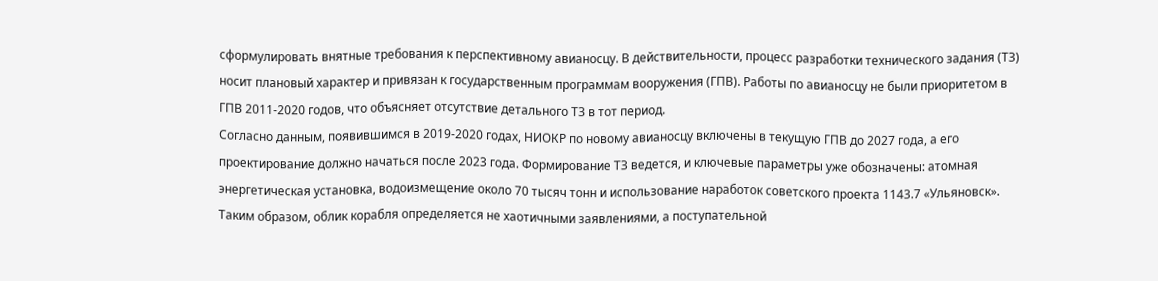сформулировать внятные требования к перспективному авианосцу. В действительности, процесс разработки технического задания (ТЗ) носит плановый характер и привязан к государственным программам вооружения (ГПВ). Работы по авианосцу не были приоритетом в ГПВ 2011-2020 годов, что объясняет отсутствие детального ТЗ в тот период.
Согласно данным, появившимся в 2019-2020 годах, НИОКР по новому авианосцу включены в текущую ГПВ до 2027 года, а его проектирование должно начаться после 2023 года. Формирование ТЗ ведется, и ключевые параметры уже обозначены: атомная энергетическая установка, водоизмещение около 70 тысяч тонн и использование наработок советского проекта 1143.7 «Ульяновск». Таким образом, облик корабля определяется не хаотичными заявлениями, а поступательной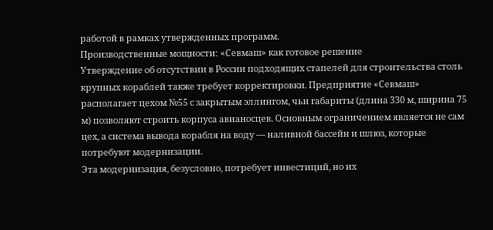работой в рамках утвержденных программ.
Производственные мощности: «Севмаш» как готовое решение
Утверждение об отсутствии в России подходящих стапелей для строительства столь крупных кораблей также требует корректировки. Предприятие «Севмаш» располагает цехом №55 с закрытым эллингом, чьи габариты (длина 330 м, ширина 75 м) позволяют строить корпуса авианосцев. Основным ограничением является не сам цех, а система вывода корабля на воду — наливной бассейн и шлюз, которые потребуют модернизации.
Эта модернизация, безусловно, потребует инвестиций, но их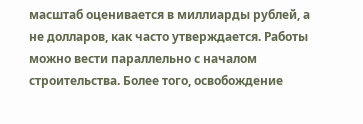масштаб оценивается в миллиарды рублей, а не долларов, как часто утверждается. Работы можно вести параллельно с началом строительства. Более того, освобождение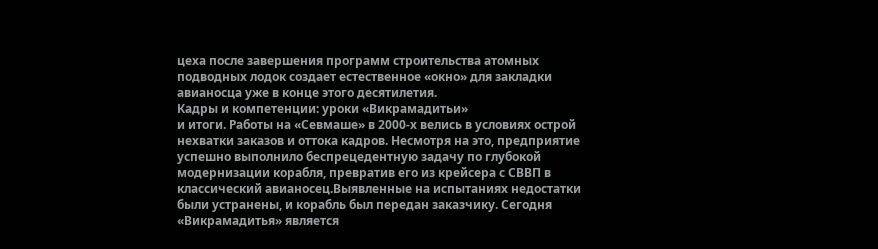цеха после завершения программ строительства атомных подводных лодок создает естественное «окно» для закладки авианосца уже в конце этого десятилетия.
Кадры и компетенции: уроки «Викрамадитьи»
и итоги. Работы на «Севмаше» в 2000-х велись в условиях острой нехватки заказов и оттока кадров. Несмотря на это, предприятие успешно выполнило беспрецедентную задачу по глубокой модернизации корабля, превратив его из крейсера с СВВП в классический авианосец.Выявленные на испытаниях недостатки были устранены, и корабль был передан заказчику. Сегодня «Викрамадитья» является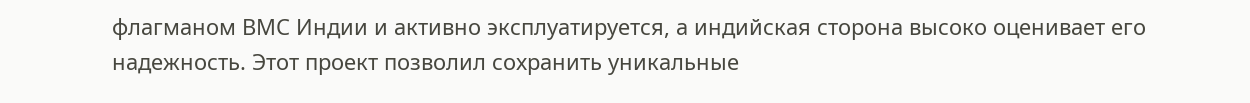флагманом ВМС Индии и активно эксплуатируется, а индийская сторона высоко оценивает его надежность. Этот проект позволил сохранить уникальные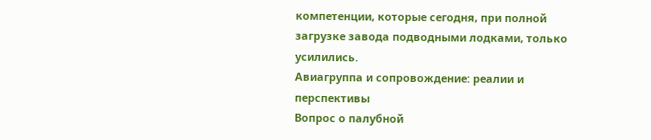компетенции, которые сегодня, при полной загрузке завода подводными лодками, только усилились.
Авиагруппа и сопровождение: реалии и перспективы
Вопрос о палубной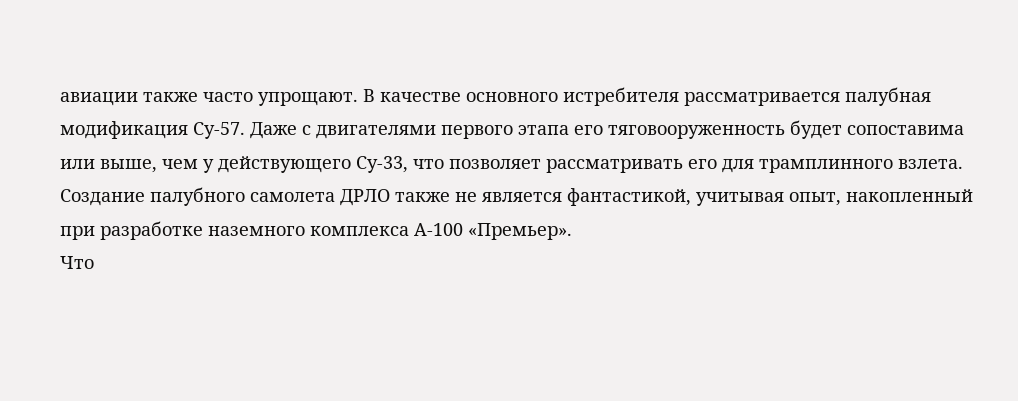авиации также часто упрощают. В качестве основного истребителя рассматривается палубная модификация Су-57. Даже с двигателями первого этапа его тяговооруженность будет сопоставима или выше, чем у действующего Су-33, что позволяет рассматривать его для трамплинного взлета. Создание палубного самолета ДРЛО также не является фантастикой, учитывая опыт, накопленный при разработке наземного комплекса А-100 «Премьер».
Что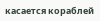касается кораблей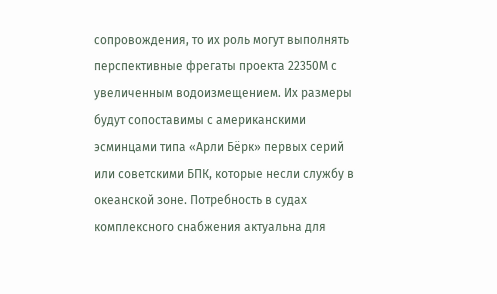сопровождения, то их роль могут выполнять перспективные фрегаты проекта 22350М с увеличенным водоизмещением. Их размеры будут сопоставимы с американскими эсминцами типа «Арли Бёрк» первых серий или советскими БПК, которые несли службу в океанской зоне. Потребность в судах комплексного снабжения актуальна для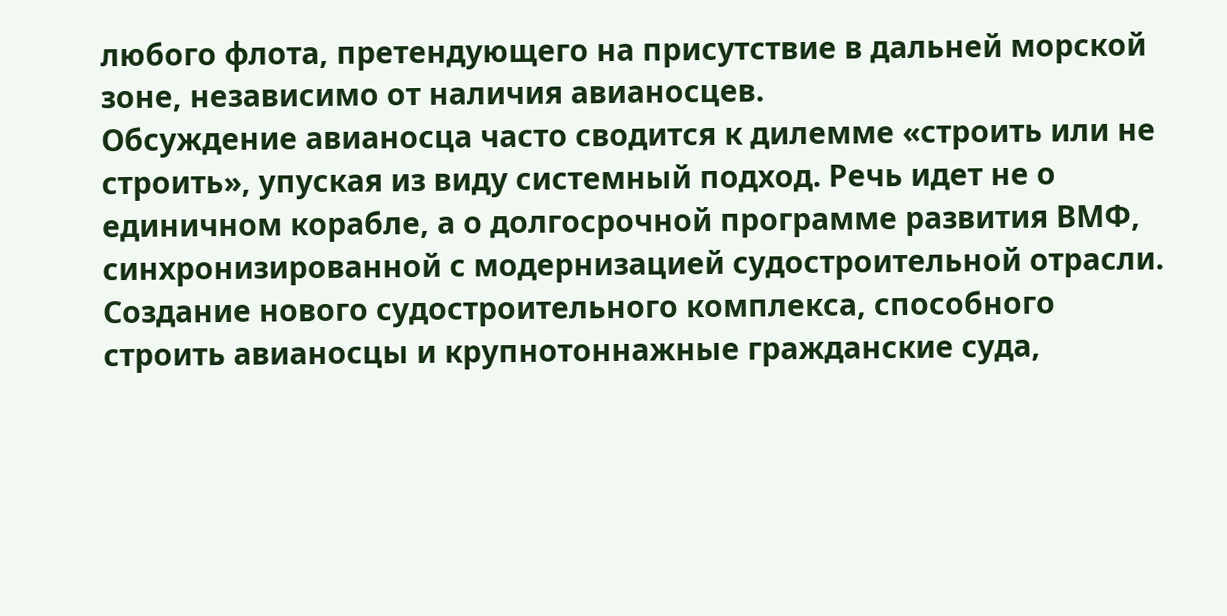любого флота, претендующего на присутствие в дальней морской зоне, независимо от наличия авианосцев.
Обсуждение авианосца часто сводится к дилемме «строить или не строить», упуская из виду системный подход. Речь идет не о единичном корабле, а о долгосрочной программе развития ВМФ, синхронизированной с модернизацией судостроительной отрасли. Создание нового судостроительного комплекса, способного строить авианосцы и крупнотоннажные гражданские суда,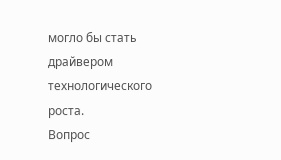могло бы стать драйвером технологического роста.
Вопрос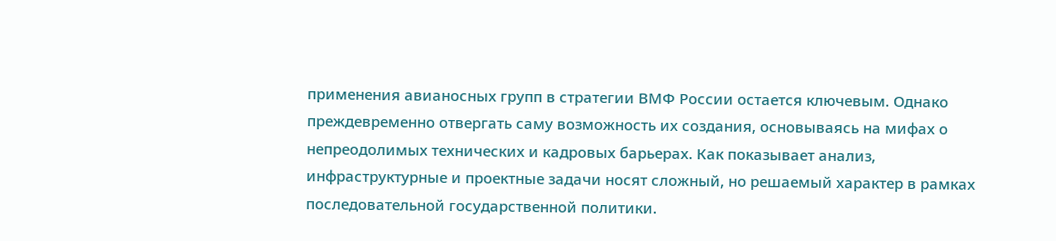применения авианосных групп в стратегии ВМФ России остается ключевым. Однако преждевременно отвергать саму возможность их создания, основываясь на мифах о непреодолимых технических и кадровых барьерах. Как показывает анализ, инфраструктурные и проектные задачи носят сложный, но решаемый характер в рамках последовательной государственной политики.